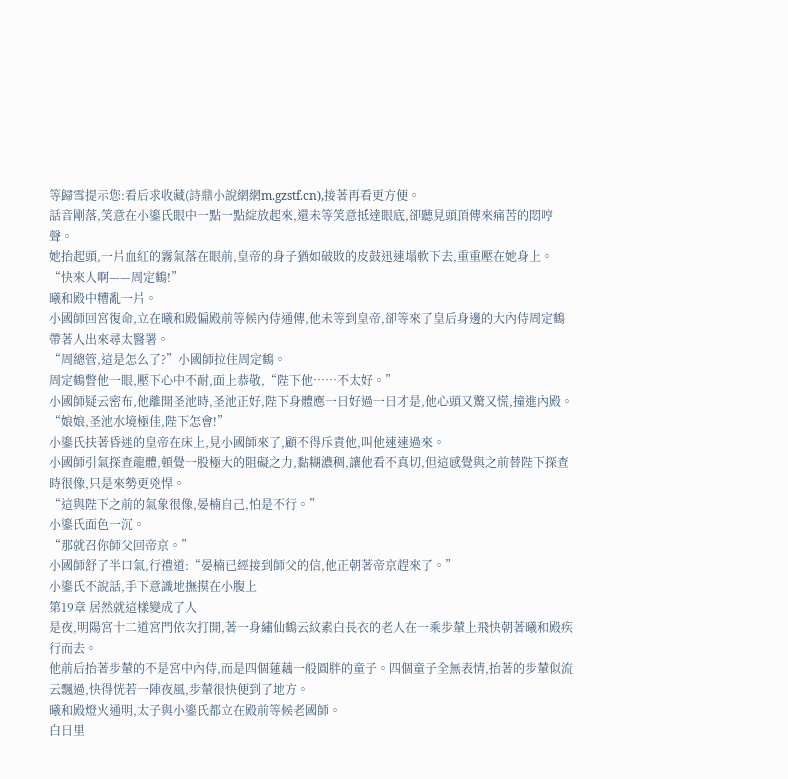等歸雪提示您:看后求收藏(詩鼎小說網網m.gzstf.cn),接著再看更方便。
話音剛落,笑意在小鎏氏眼中一點一點綻放起來,還未等笑意抵達眼底,卻聽見頭頂傳來痛苦的悶哼聲。
她抬起頭,一片血紅的霧氣落在眼前,皇帝的身子猶如破敗的皮鼓迅速塌軟下去,重重壓在她身上。
“快來人啊——周定鶴!”
曦和殿中糟亂一片。
小國師回宮復命,立在曦和殿偏殿前等候內侍通傳,他未等到皇帝,卻等來了皇后身邊的大內侍周定鶴帶著人出來尋太醫署。
“周總管,這是怎么了?”小國師拉住周定鶴。
周定鶴瞥他一眼,壓下心中不耐,面上恭敬,“陛下他……不太好。”
小國師疑云密布,他離開圣池時,圣池正好,陛下身體應一日好過一日才是,他心頭又驚又慌,撞進內殿。
“娘娘,圣池水境極佳,陛下怎會!”
小鎏氏扶著昏迷的皇帝在床上,見小國師來了,顧不得斥責他,叫他速速過來。
小國師引氣探查龍體,頓覺一股極大的阻礙之力,黏糊濃稠,讓他看不真切,但這感覺與之前替陛下探查時很像,只是來勢更兇悍。
“這與陛下之前的氣象很像,晏楠自己,怕是不行。”
小鎏氏面色一沉。
“那就召你師父回帝京。”
小國師舒了半口氣,行禮道:“晏楠已經接到師父的信,他正朝著帝京趕來了。”
小鎏氏不說話,手下意識地撫摸在小腹上
第19章 居然就這樣變成了人
是夜,明陽宮十二道宮門依次打開,著一身繡仙鶴云紋素白長衣的老人在一乘步輦上飛快朝著曦和殿疾行而去。
他前后抬著步輦的不是宮中內侍,而是四個蓮藕一般圓胖的童子。四個童子全無表情,抬著的步輦似流云飄過,快得恍若一陣夜風,步輦很快便到了地方。
曦和殿燈火通明,太子與小鎏氏都立在殿前等候老國師。
白日里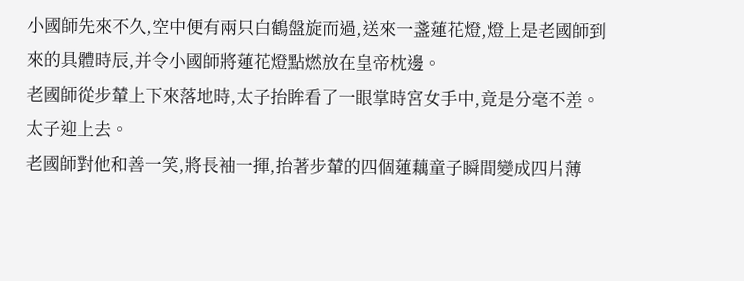小國師先來不久,空中便有兩只白鶴盤旋而過,送來一盞蓮花燈,燈上是老國師到來的具體時辰,并令小國師將蓮花燈點燃放在皇帝枕邊。
老國師從步輦上下來落地時,太子抬眸看了一眼掌時宮女手中,竟是分毫不差。
太子迎上去。
老國師對他和善一笑,將長袖一揮,抬著步輦的四個蓮藕童子瞬間變成四片薄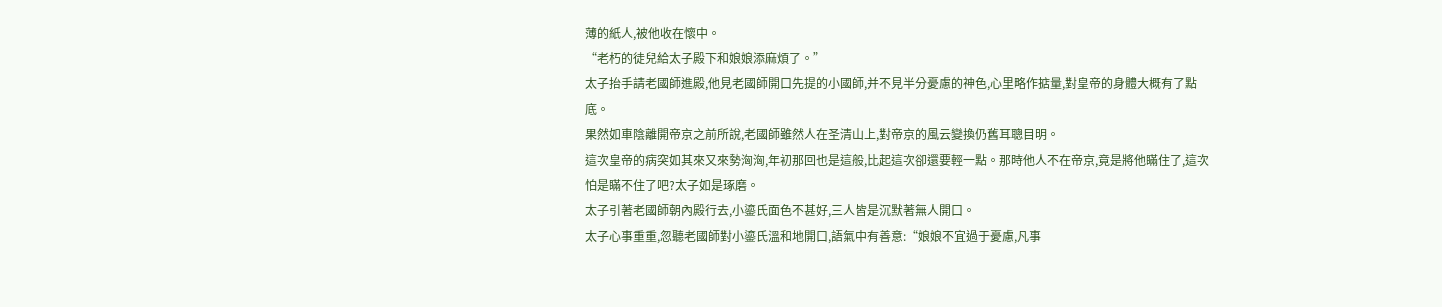薄的紙人,被他收在懷中。
“老朽的徒兒給太子殿下和娘娘添麻煩了。”
太子抬手請老國師進殿,他見老國師開口先提的小國師,并不見半分憂慮的神色,心里略作掂量,對皇帝的身體大概有了點底。
果然如車陰離開帝京之前所說,老國師雖然人在圣清山上,對帝京的風云變換仍舊耳聰目明。
這次皇帝的病突如其來又來勢洶洶,年初那回也是這般,比起這次卻還要輕一點。那時他人不在帝京,竟是將他瞞住了,這次怕是瞞不住了吧?太子如是琢磨。
太子引著老國師朝內殿行去,小鎏氏面色不甚好,三人皆是沉默著無人開口。
太子心事重重,忽聽老國師對小鎏氏溫和地開口,語氣中有善意:“娘娘不宜過于憂慮,凡事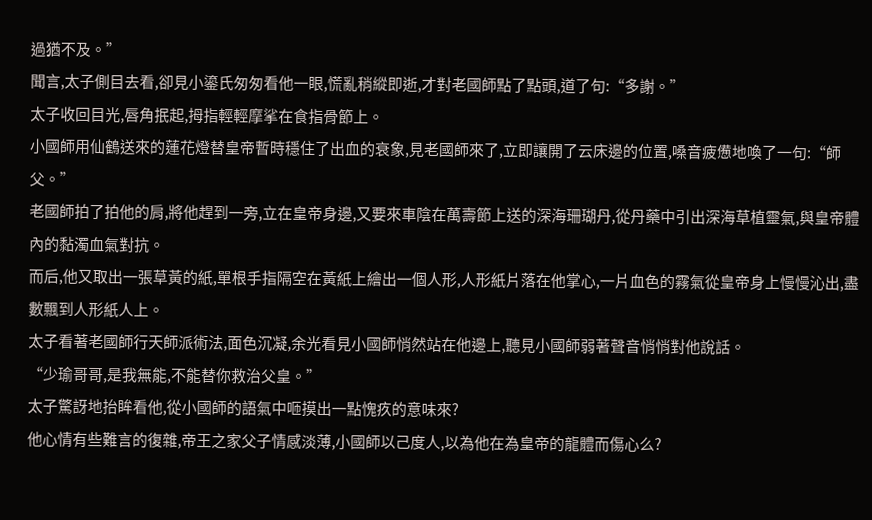過猶不及。”
聞言,太子側目去看,卻見小鎏氏匆匆看他一眼,慌亂稍縱即逝,才對老國師點了點頭,道了句:“多謝。”
太子收回目光,唇角抿起,拇指輕輕摩挲在食指骨節上。
小國師用仙鶴送來的蓮花燈替皇帝暫時穩住了出血的衰象,見老國師來了,立即讓開了云床邊的位置,嗓音疲憊地喚了一句:“師父。”
老國師拍了拍他的肩,將他趕到一旁,立在皇帝身邊,又要來車陰在萬壽節上送的深海珊瑚丹,從丹藥中引出深海草植靈氣,與皇帝體內的黏濁血氣對抗。
而后,他又取出一張草黃的紙,單根手指隔空在黃紙上繪出一個人形,人形紙片落在他掌心,一片血色的霧氣從皇帝身上慢慢沁出,盡數飄到人形紙人上。
太子看著老國師行天師派術法,面色沉凝,余光看見小國師悄然站在他邊上,聽見小國師弱著聲音悄悄對他說話。
“少瑜哥哥,是我無能,不能替你救治父皇。”
太子驚訝地抬眸看他,從小國師的語氣中咂摸出一點愧疚的意味來?
他心情有些難言的復雜,帝王之家父子情感淡薄,小國師以己度人,以為他在為皇帝的龍體而傷心么?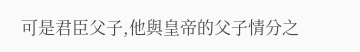可是君臣父子,他與皇帝的父子情分之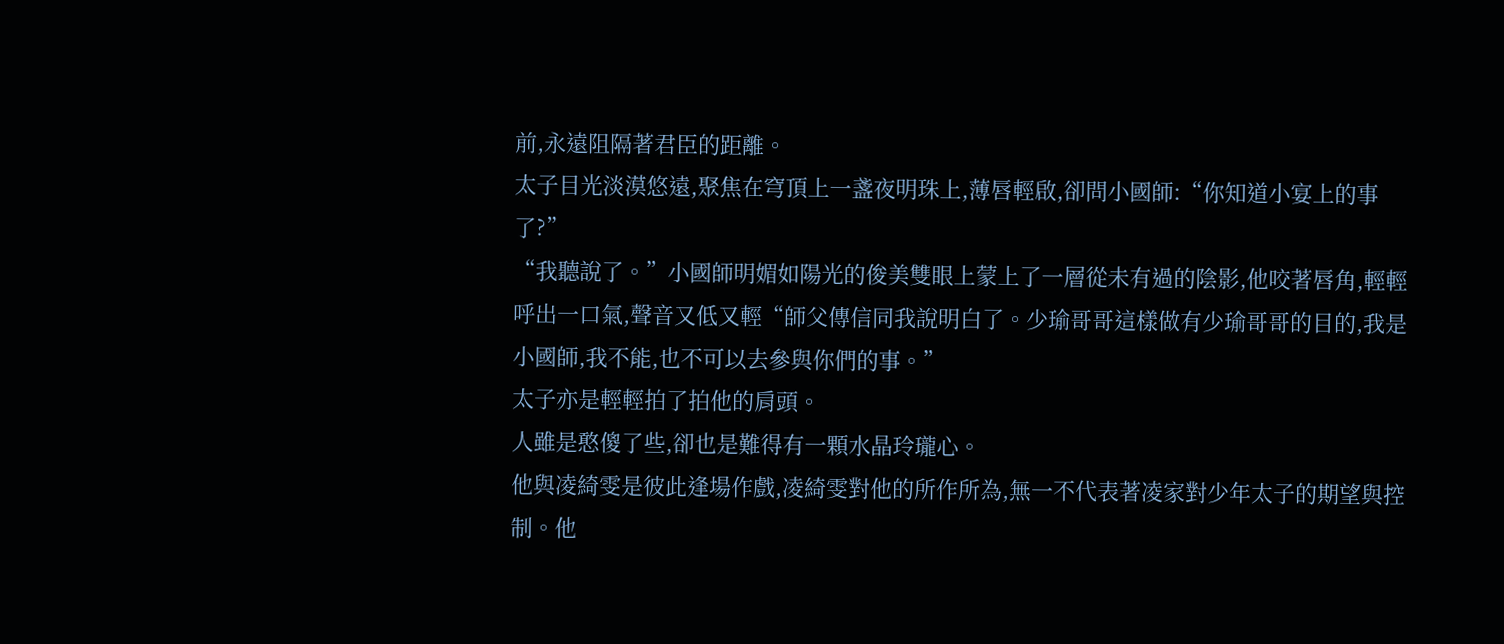前,永遠阻隔著君臣的距離。
太子目光淡漠悠遠,聚焦在穹頂上一盞夜明珠上,薄唇輕啟,卻問小國師:“你知道小宴上的事了?”
“我聽說了。”小國師明媚如陽光的俊美雙眼上蒙上了一層從未有過的陰影,他咬著唇角,輕輕呼出一口氣,聲音又低又輕“師父傳信同我說明白了。少瑜哥哥這樣做有少瑜哥哥的目的,我是小國師,我不能,也不可以去參與你們的事。”
太子亦是輕輕拍了拍他的肩頭。
人雖是憨傻了些,卻也是難得有一顆水晶玲瓏心。
他與凌綺雯是彼此逢場作戲,凌綺雯對他的所作所為,無一不代表著凌家對少年太子的期望與控制。他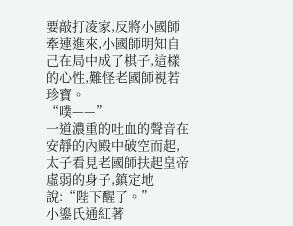要敲打凌家,反將小國師牽連進來,小國師明知自己在局中成了棋子,這樣的心性,難怪老國師視若珍寶。
“噗——”
一道濃重的吐血的聲音在安靜的內殿中破空而起,太子看見老國師扶起皇帝虛弱的身子,鎮定地說:“陛下醒了。”
小鎏氏通紅著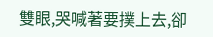雙眼,哭喊著要撲上去,卻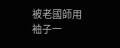被老國師用袖子一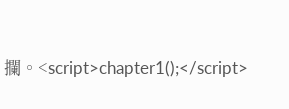攔。<script>chapter1();</script>